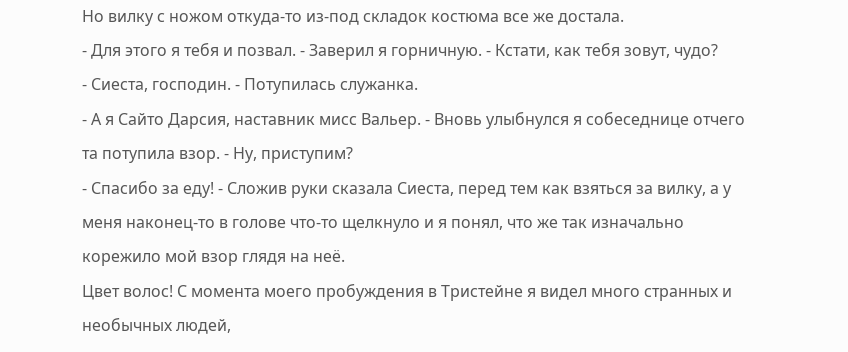Но вилку с ножом откуда-то из-под складок костюма все же достала.
- Для этого я тебя и позвал. - Заверил я горничную. - Кстати, как тебя зовут, чудо?
- Сиеста, господин. - Потупилась служанка.
- А я Сайто Дарсия, наставник мисс Вальер. - Вновь улыбнулся я собеседнице отчего та потупила взор. - Ну, приступим?
- Спасибо за еду! - Сложив руки сказала Сиеста, перед тем как взяться за вилку, а у меня наконец-то в голове что-то щелкнуло и я понял, что же так изначально корежило мой взор глядя на неё.
Цвет волос! С момента моего пробуждения в Тристейне я видел много странных и необычных людей,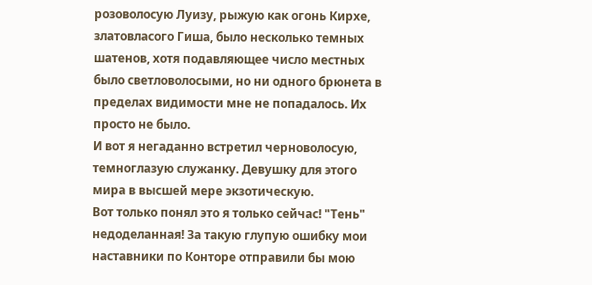розоволосую Луизу, рыжую как огонь Кирхе, златовласого Гиша, было несколько темных шатенов, хотя подавляющее число местных было светловолосыми, но ни одного брюнета в пределах видимости мне не попадалось. Их просто не было.
И вот я негаданно встретил черноволосую, темноглазую служанку. Девушку для этого мира в высшей мере экзотическую.
Вот только понял это я только сейчас! "Тень" недоделанная! За такую глупую ошибку мои наставники по Конторе отправили бы мою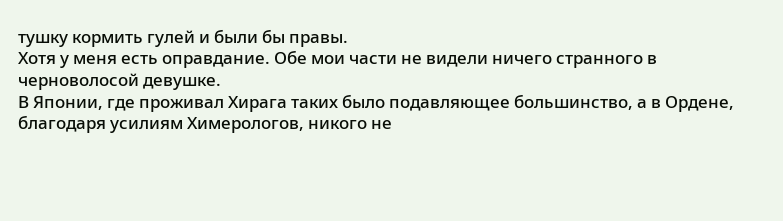тушку кормить гулей и были бы правы.
Хотя у меня есть оправдание. Обе мои части не видели ничего странного в черноволосой девушке.
В Японии, где проживал Хирага таких было подавляющее большинство, а в Ордене, благодаря усилиям Химерологов, никого не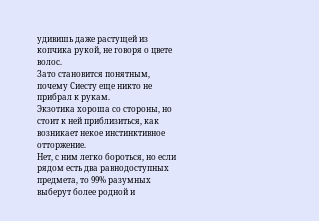удивишь даже растущей из копчика рукой, не говоря о цвете волос.
Зато становится понятным, почему Сиесту еще никто не прибрал к рукам.
Экзотика хороша со стороны, но стоит к ней приблизиться, как возникает некое инстинктивное отторжение.
Нет, с ним легко бороться, но если рядом есть два равнодоступных предмета, то 99% разумных выберут более родной и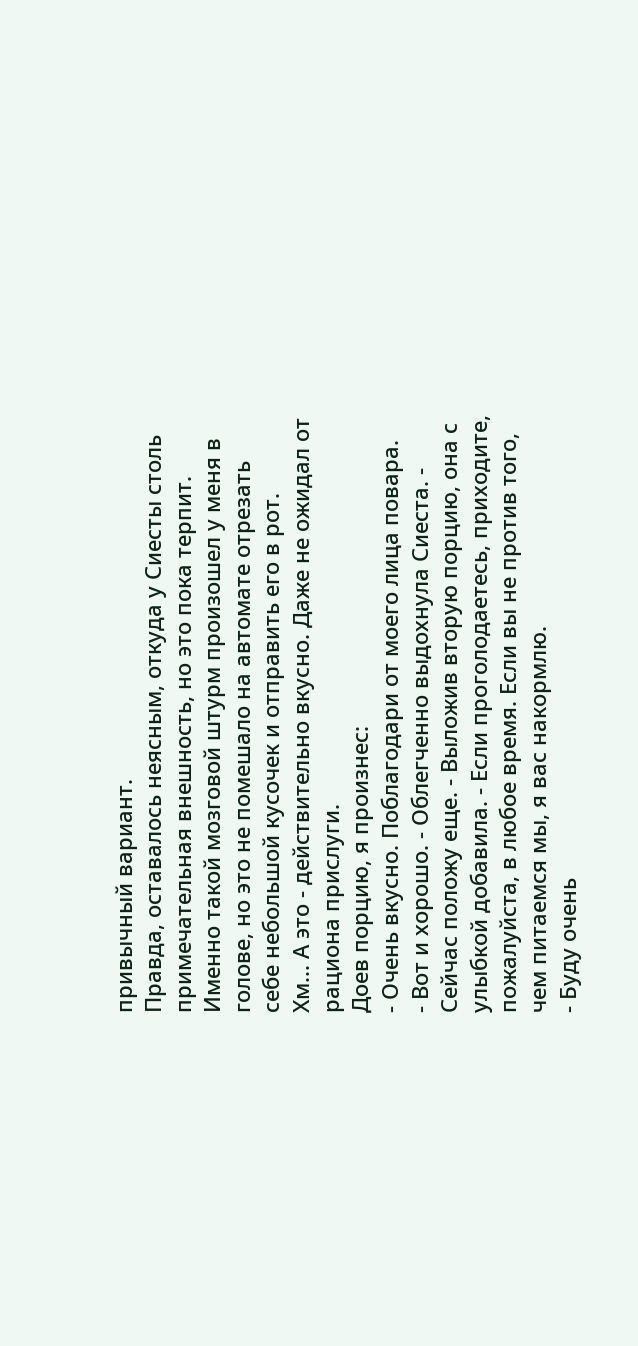привычный вариант.
Правда, оставалось неясным, откуда у Сиесты столь примечательная внешность, но это пока терпит.
Именно такой мозговой штурм произошел у меня в голове, но это не помешало на автомате отрезать себе небольшой кусочек и отправить его в рот.
Хм... А это - действительно вкусно. Даже не ожидал от рациона прислуги.
Доев порцию, я произнес:
- Очень вкусно. Поблагодари от моего лица повара.
- Вот и хорошо. - Облегченно выдохнула Сиеста. - Сейчас положу еще. - Выложив вторую порцию, она с улыбкой добавила. - Если проголодаетесь, приходите, пожалуйста, в любое время. Если вы не против того, чем питаемся мы, я вас накормлю.
- Буду очень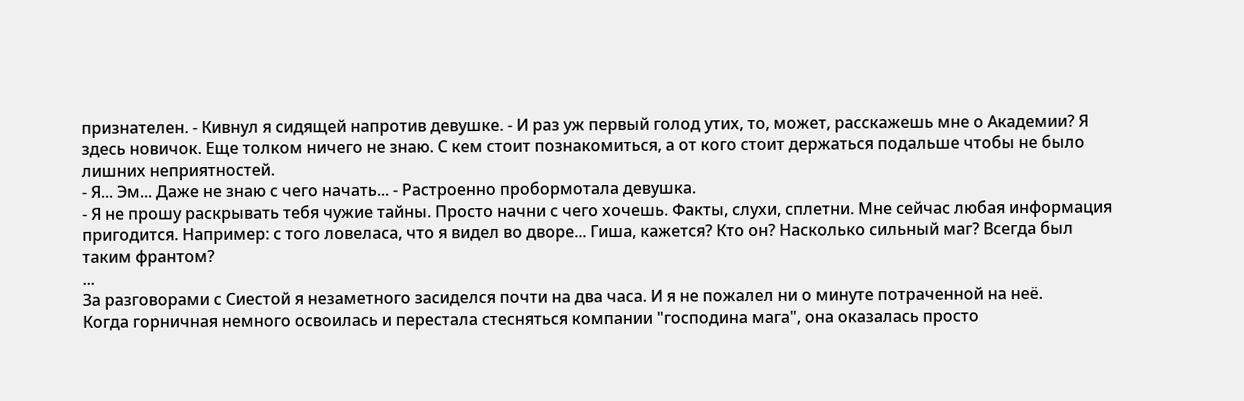признателен. - Кивнул я сидящей напротив девушке. - И раз уж первый голод утих, то, может, расскажешь мне о Академии? Я здесь новичок. Еще толком ничего не знаю. С кем стоит познакомиться, а от кого стоит держаться подальше чтобы не было лишних неприятностей.
- Я... Эм... Даже не знаю с чего начать... - Растроенно пробормотала девушка.
- Я не прошу раскрывать тебя чужие тайны. Просто начни с чего хочешь. Факты, слухи, сплетни. Мне сейчас любая информация пригодится. Например: с того ловеласа, что я видел во дворе... Гиша, кажется? Кто он? Насколько сильный маг? Всегда был таким франтом?
...
За разговорами с Сиестой я незаметного засиделся почти на два часа. И я не пожалел ни о минуте потраченной на неё.
Когда горничная немного освоилась и перестала стесняться компании "господина мага", она оказалась просто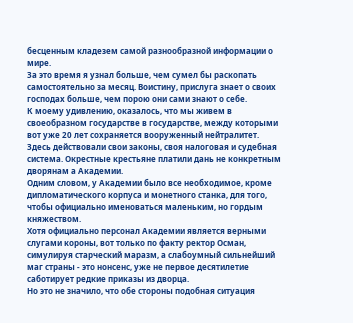бесценным кладезем самой разнообразной информации о мире.
За это время я узнал больше, чем сумел бы раскопать самостоятельно за месяц. Воистину, прислуга знает о своих господах больше, чем порою они сами знают о себе.
К моему удивлению, оказалось, что мы живем в своеобразном государстве в государстве, между которыми вот уже 20 лет сохраняется вооруженный нейтралитет.
Здесь действовали свои законы, своя налоговая и судебная система. Окрестные крестьяне платили дань не конкретным дворянам а Академии.
Одним словом, у Академии было все необходимое, кроме дипломатического корпуса и монетного станка, для того, чтобы официально именоваться маленьким, но гордым княжеством.
Хотя официально персонал Академии является верными слугами короны, вот только по факту ректор Осман, симулируя старческий маразм, а слабоумный сильнейший маг страны - это нонсенс, уже не первое десятилетие саботирует редкие приказы из дворца.
Но это не значило, что обе стороны подобная ситуация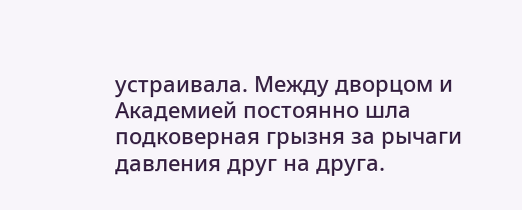устраивала. Между дворцом и Академией постоянно шла подковерная грызня за рычаги давления друг на друга.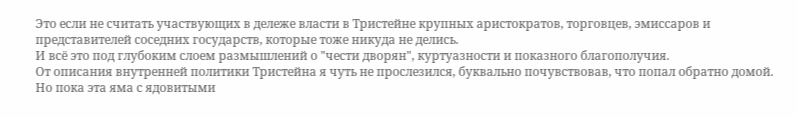Это если не считать участвующих в дележе власти в Тристейне крупных аристократов, торговцев, эмиссаров и представителей соседних государств, которые тоже никуда не делись.
И всё это под глубоким слоем размышлений о "чести дворян", куртуазности и показного благополучия.
От описания внутренней политики Тристейна я чуть не прослезился, буквально почувствовав, что попал обратно домой.
Но пока эта яма с ядовитыми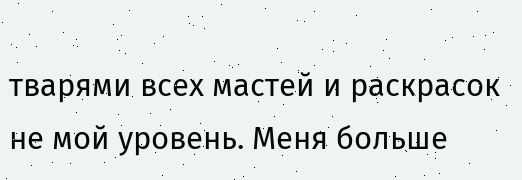тварями всех мастей и раскрасок не мой уровень. Меня больше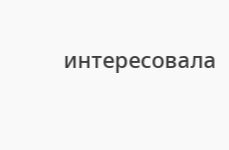интересовала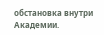обстановка внутри Академии.